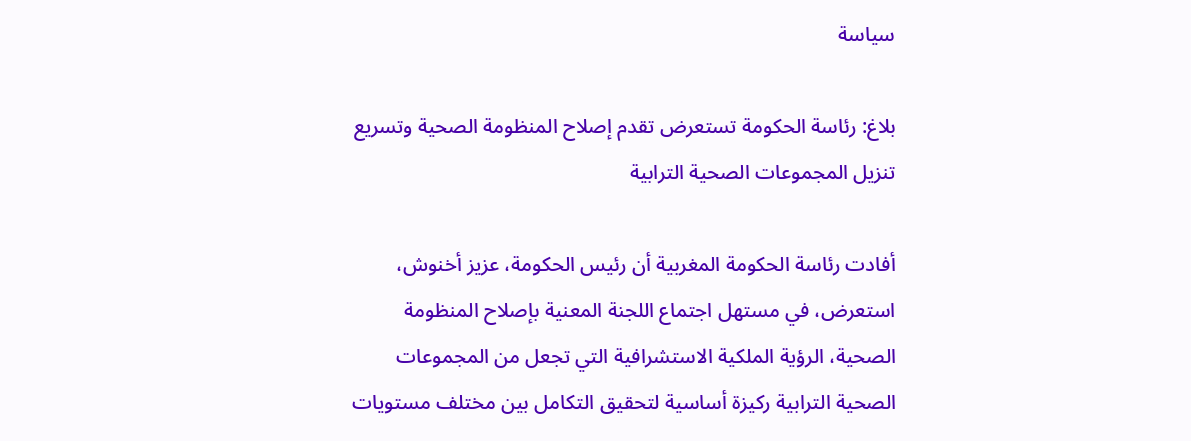سياسة

بلاغ: رئاسة الحكومة تستعرض تقدم إصلاح المنظومة الصحية وتسريع تنزيل المجموعات الصحية الترابية

أفادت رئاسة الحكومة المغربية أن رئيس الحكومة، عزيز أخنوش، استعرض، في مستهل اجتماع اللجنة المعنية بإصلاح المنظومة الصحية، الرؤية الملكية الاستشرافية التي تجعل من المجموعات الصحية الترابية ركيزة أساسية لتحقيق التكامل بين مختلف مستويات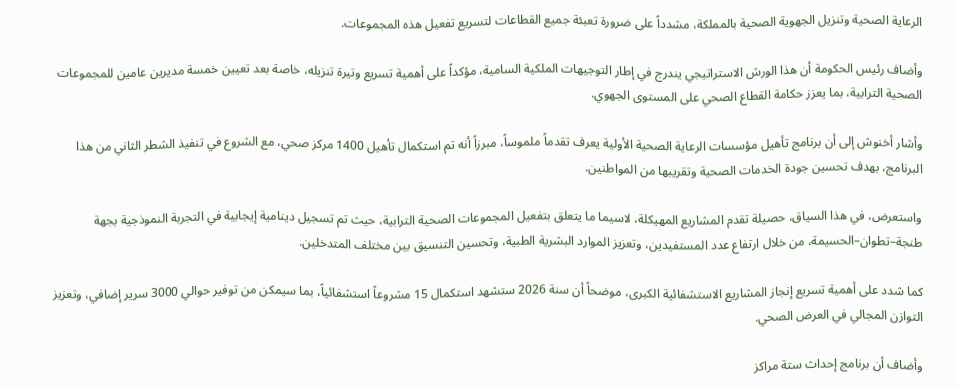الرعاية الصحية وتنزيل الجهوية الصحية بالمملكة، مشدداً على ضرورة تعبئة جميع القطاعات لتسريع تفعيل هذه المجموعات.

وأضاف رئيس الحكومة أن هذا الورش الاستراتيجي يندرج في إطار التوجيهات الملكية السامية، مؤكداً على أهمية تسريع وتيرة تنزيله، خاصة بعد تعيين خمسة مديرين عامين للمجموعات الصحية الترابية، بما يعزز حكامة القطاع الصحي على المستوى الجهوي.

وأشار أخنوش إلى أن برنامج تأهيل مؤسسات الرعاية الصحية الأولية يعرف تقدماً ملموساً، مبرزاً أنه تم استكمال تأهيل 1400 مركز صحي، مع الشروع في تنفيذ الشطر الثاني من هذا البرنامج، بهدف تحسين جودة الخدمات الصحية وتقريبها من المواطنين.

واستعرض، في هذا السياق، حصيلة تقدم المشاريع المهيكلة، لاسيما ما يتعلق بتفعيل المجموعات الصحية الترابية، حيث تم تسجيل دينامية إيجابية في التجربة النموذجية بجهة طنجة–تطوان–الحسيمة، من خلال ارتفاع عدد المستفيدين، وتعزيز الموارد البشرية الطبية، وتحسين التنسيق بين مختلف المتدخلين.

كما شدد على أهمية تسريع إنجاز المشاريع الاستشفائية الكبرى، موضحاً أن سنة 2026 ستشهد استكمال 15 مشروعاً استشفائياً، بما سيمكن من توفير حوالي 3000 سرير إضافي، وتعزيز التوازن المجالي في العرض الصحي.

وأضاف أن برنامج إحداث ستة مراكز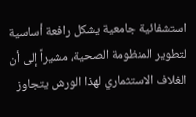استشفائية جامعية يشكل رافعة أساسية لتطوير المنظومة الصحية، مشيراً إلى أن الغلاف الاستثماري لهذا الورش يتجاوز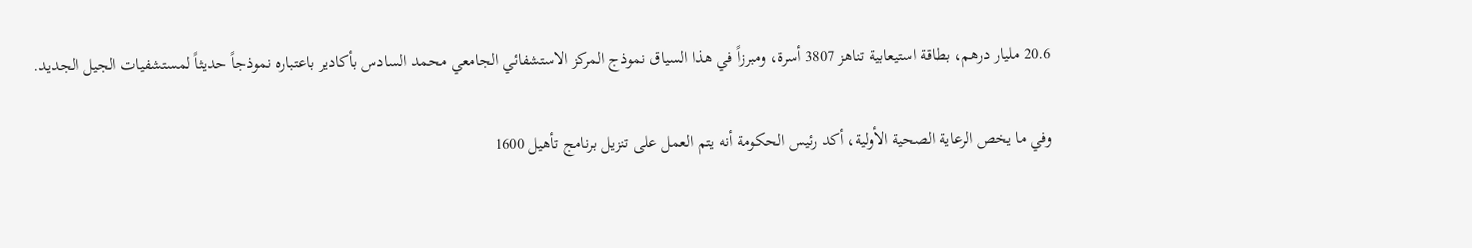20.6 مليار درهم، بطاقة استيعابية تناهز 3807 أسرة، ومبرزاً في هذا السياق نموذج المركز الاستشفائي الجامعي محمد السادس بأكادير باعتباره نموذجاً حديثاً لمستشفيات الجيل الجديد.

وفي ما يخص الرعاية الصحية الأولية، أكد رئيس الحكومة أنه يتم العمل على تنزيل برنامج تأهيل 1600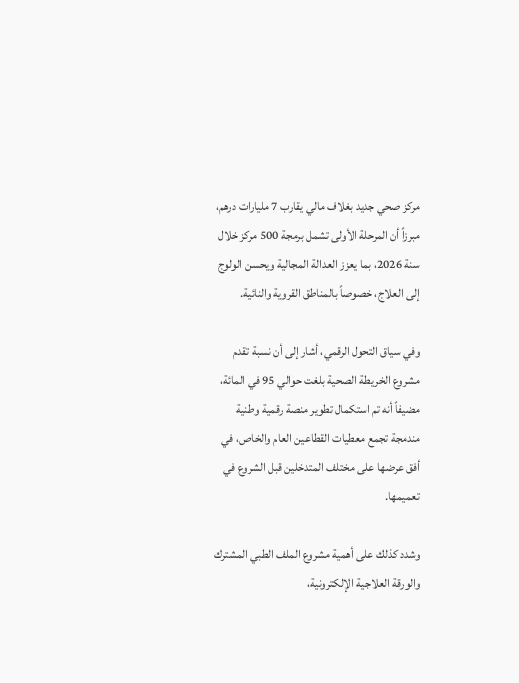مركز صحي جديد بغلاف مالي يقارب 7 مليارات درهم، مبرزاً أن المرحلة الأولى تشمل برمجة 500 مركز خلال سنة 2026، بما يعزز العدالة المجالية ويحسن الولوج إلى العلاج، خصوصاً بالمناطق القروية والنائية.

وفي سياق التحول الرقمي، أشار إلى أن نسبة تقدم مشروع الخريطة الصحية بلغت حوالي 95 في المائة، مضيفاً أنه تم استكمال تطوير منصة رقمية وطنية مندمجة تجمع معطيات القطاعين العام والخاص، في أفق عرضها على مختلف المتدخلين قبل الشروع في تعميمها.

وشدد كذلك على أهمية مشروع الملف الطبي المشترك والورقة العلاجية الإلكترونية،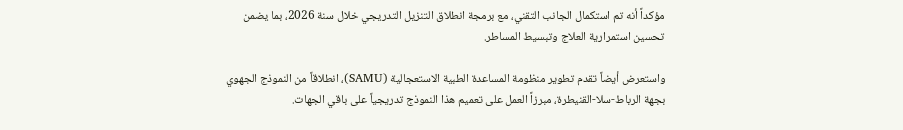مؤكداً أنه تم استكمال الجانب التقني، مع برمجة انطلاق التنزيل التدريجي خلال سنة 2026، بما يضمن تحسين استمرارية العلاج وتبسيط المساطر.

واستعرض أيضاً تقدم تطوير منظومة المساعدة الطبية الاستعجالية (SAMU)، انطلاقاً من النموذج الجهوي بجهة الرباط-سلا-القنيطرة، مبرزاً العمل على تعميم هذا النموذج تدريجياً على باقي الجهات.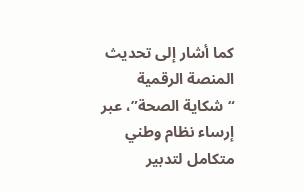كما أشار إلى تحديث المنصة الرقمية “شكاية الصحة”، عبر إرساء نظام وطني متكامل لتدبير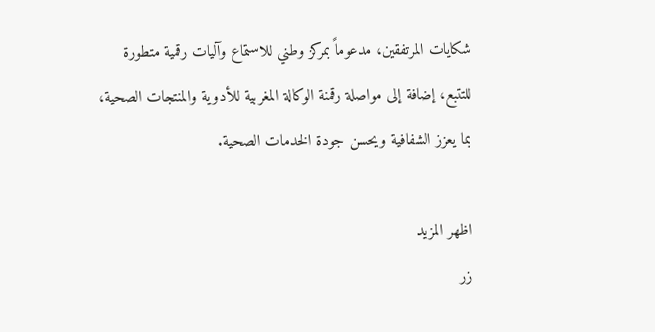شكايات المرتفقين، مدعوماً بمركز وطني للاستماع وآليات رقمية متطورة للتتبع، إضافة إلى مواصلة رقمنة الوكالة المغربية للأدوية والمنتجات الصحية، بما يعزز الشفافية ويحسن جودة الخدمات الصحية.

اظهر المزيد
زر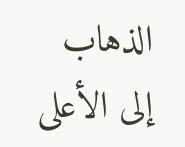الذهاب إلى الأعلى